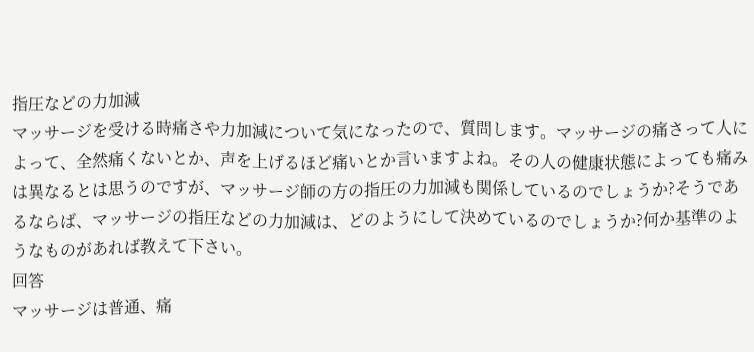指圧などの力加減
マッサージを受ける時痛さや力加減について気になったので、質問します。マッサージの痛さって人によって、全然痛くないとか、声を上げるほど痛いとか言いますよね。その人の健康状態によっても痛みは異なるとは思うのですが、マッサージ師の方の指圧の力加減も関係しているのでしょうか?そうであるならば、マッサージの指圧などの力加減は、どのようにして決めているのでしょうか?何か基準のようなものがあれば教えて下さい。
回答
マッサージは普通、痛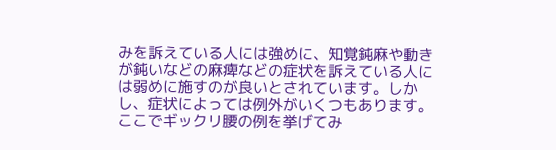みを訴えている人には強めに、知覚鈍麻や動きが鈍いなどの麻痺などの症状を訴えている人には弱めに施すのが良いとされています。しかし、症状によっては例外がいくつもあります。ここでギックリ腰の例を挙げてみ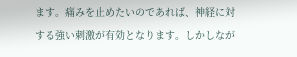ます。痛みを止めたいのであれば、神経に対する強い刺激が有効となります。しかしなが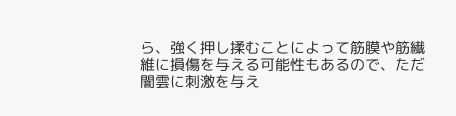ら、強く押し揉むことによって筋膜や筋繊維に損傷を与える可能性もあるので、ただ闇雲に刺激を与え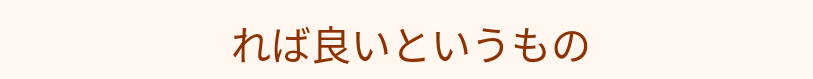れば良いというもの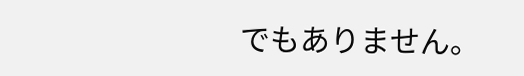でもありません。